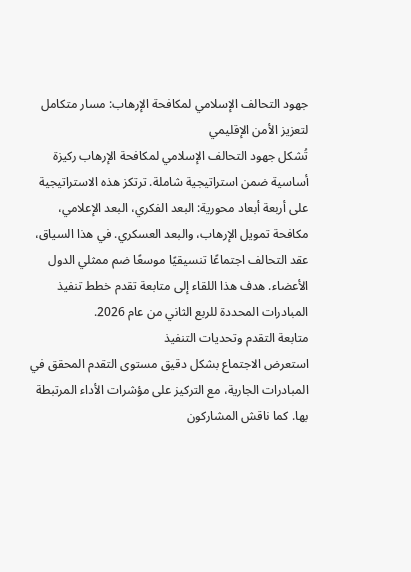جهود التحالف الإسلامي لمكافحة الإرهاب: مسار متكامل لتعزيز الأمن الإقليمي
تُشكل جهود التحالف الإسلامي لمكافحة الإرهاب ركيزة أساسية ضمن استراتيجية شاملة. ترتكز هذه الاستراتيجية على أربعة أبعاد محورية: البعد الفكري، البعد الإعلامي، مكافحة تمويل الإرهاب، والبعد العسكري. في هذا السياق، عقد التحالف اجتماعًا تنسيقيًا موسعًا ضم ممثلي الدول الأعضاء. هدف هذا اللقاء إلى متابعة تقدم خطط تنفيذ المبادرات المحددة للربع الثاني من عام 2026.
متابعة التقدم وتحديات التنفيذ
استعرض الاجتماع بشكل دقيق مستوى التقدم المحقق في المبادرات الجارية، مع التركيز على مؤشرات الأداء المرتبطة بها. كما ناقش المشاركون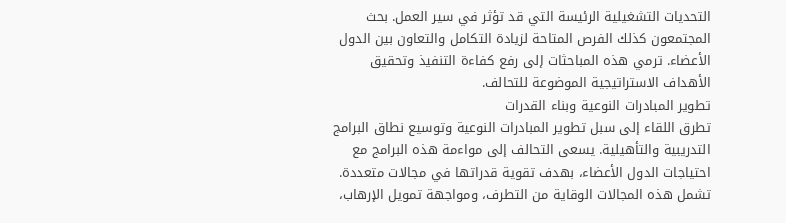التحديات التشغيلية الرئيسة التي قد تؤثر في سير العمل. بحث المجتمعون كذلك الفرص المتاحة لزيادة التكامل والتعاون بين الدول الأعضاء. ترمي هذه المباحثات إلى رفع كفاءة التنفيذ وتحقيق الأهداف الاستراتيجية الموضوعة للتحالف.
تطوير المبادرات النوعية وبناء القدرات
تطرق اللقاء إلى سبل تطوير المبادرات النوعية وتوسيع نطاق البرامج التدريبية والتأهيلية. يسعى التحالف إلى مواءمة هذه البرامج مع احتياجات الدول الأعضاء، بهدف تقوية قدراتها في مجالات متعددة. تشمل هذه المجالات الوقاية من التطرف، ومواجهة تمويل الإرهاب،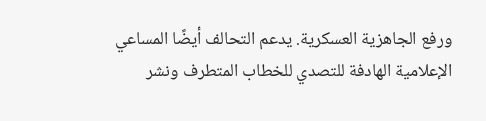ورفع الجاهزية العسكرية. يدعم التحالف أيضًا المساعي الإعلامية الهادفة للتصدي للخطاب المتطرف ونشر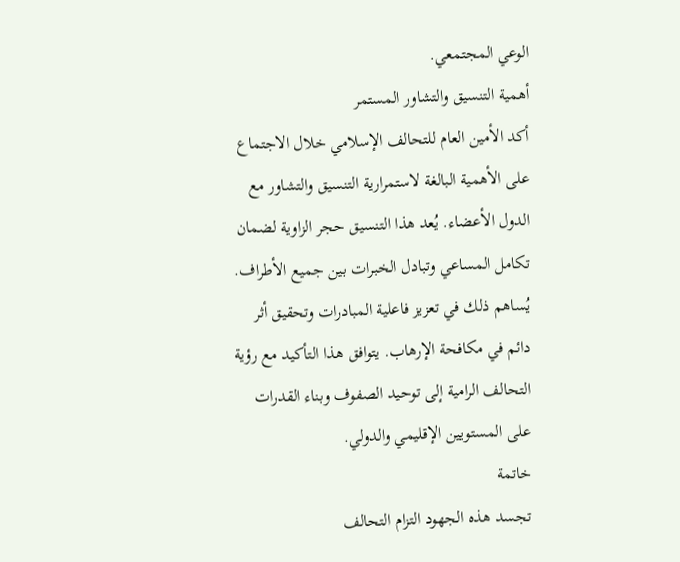الوعي المجتمعي.
أهمية التنسيق والتشاور المستمر
أكد الأمين العام للتحالف الإسلامي خلال الاجتماع على الأهمية البالغة لاستمرارية التنسيق والتشاور مع الدول الأعضاء. يُعد هذا التنسيق حجر الزاوية لضمان تكامل المساعي وتبادل الخبرات بين جميع الأطراف. يُساهم ذلك في تعزيز فاعلية المبادرات وتحقيق أثر دائم في مكافحة الإرهاب. يتوافق هذا التأكيد مع رؤية التحالف الرامية إلى توحيد الصفوف وبناء القدرات على المستويين الإقليمي والدولي.
خاتمة
تجسد هذه الجهود التزام التحالف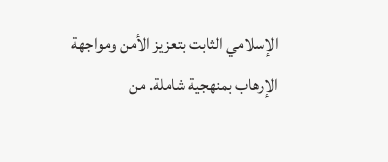الإسلامي الثابت بتعزيز الأمن ومواجهة الإرهاب بمنهجية شاملة. من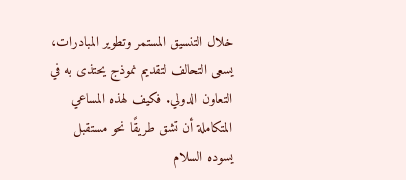خلال التنسيق المستمر وتطوير المبادرات، يسعى التحالف لتقديم نموذج يحتذى به في التعاون الدولي. فكيف لهذه المساعي المتكاملة أن تشق طريقًا نحو مستقبل يسوده السلام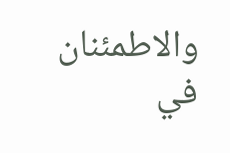والاطمئنان في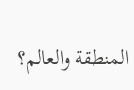المنطقة والعالم؟